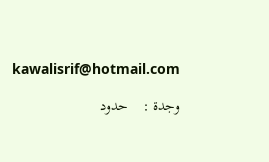kawalisrif@hotmail.com

وجدة :    حدود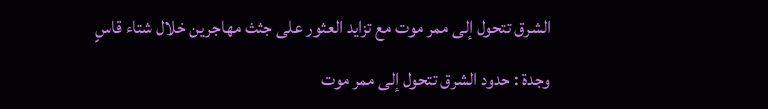الشرق تتحول إلى ممر موت مع تزايد العثور على جثث مهاجرين خلال شتاء قاسٍ

وجدة : حدود الشرق تتحول إلى ممر موت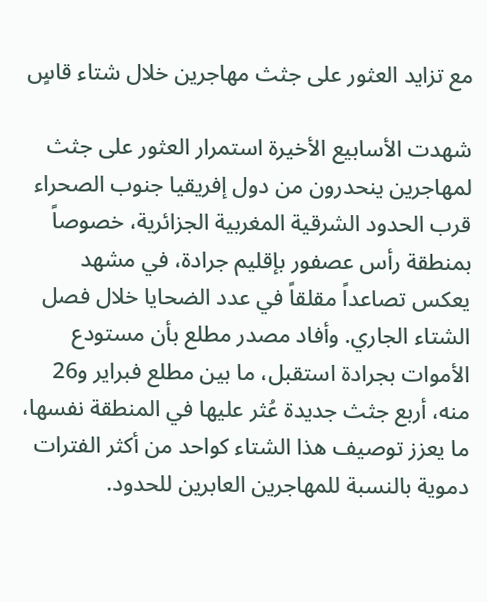مع تزايد العثور على جثث مهاجرين خلال شتاء قاسٍ

شهدت الأسابيع الأخيرة استمرار العثور على جثث لمهاجرين ينحدرون من دول إفريقيا جنوب الصحراء قرب الحدود الشرقية المغربية الجزائرية، خصوصاً بمنطقة رأس عصفور بإقليم جرادة، في مشهد يعكس تصاعداً مقلقاً في عدد الضحايا خلال فصل الشتاء الجاري. وأفاد مصدر مطلع بأن مستودع الأموات بجرادة استقبل، ما بين مطلع فبراير و26 منه، أربع جثث جديدة عُثر عليها في المنطقة نفسها، ما يعزز توصيف هذا الشتاء كواحد من أكثر الفترات دموية بالنسبة للمهاجرين العابرين للحدود.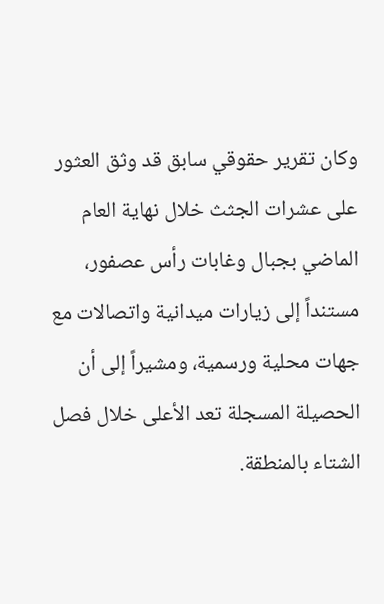وكان تقرير حقوقي سابق قد وثق العثور على عشرات الجثث خلال نهاية العام الماضي بجبال وغابات رأس عصفور، مستنداً إلى زيارات ميدانية واتصالات مع جهات محلية ورسمية، ومشيراً إلى أن الحصيلة المسجلة تعد الأعلى خلال فصل الشتاء بالمنطقة.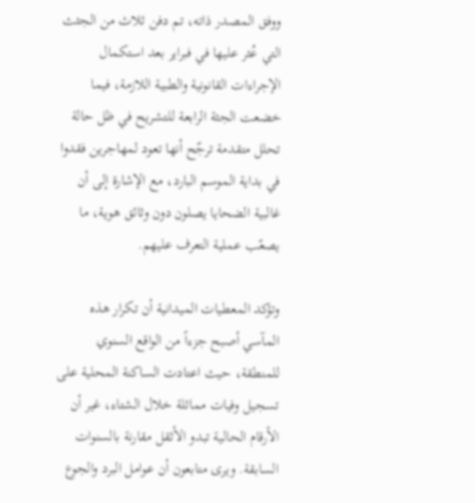ووفق المصدر ذاته، تم دفن ثلاث من الجثث التي عُثر عليها في فبراير بعد استكمال الإجراءات القانونية والطبية اللازمة، فيما خضعت الجثة الرابعة للتشريح في ظل حالة تحلل متقدمة ترجّح أنها تعود لمهاجرين فقدوا في بداية الموسم البارد، مع الإشارة إلى أن غالبية الضحايا يصلون دون وثائق هوية، ما يصعّب عملية التعرف عليهم.

وتؤكد المعطيات الميدانية أن تكرار هذه المآسي أصبح جزءاً من الواقع السنوي للمنطقة، حيث اعتادت الساكنة المحلية على تسجيل وفيات مماثلة خلال الشتاء، غير أن الأرقام الحالية تبدو الأثقل مقارنة بالسنوات السابقة. ويرى متابعون أن عوامل البرد والجوع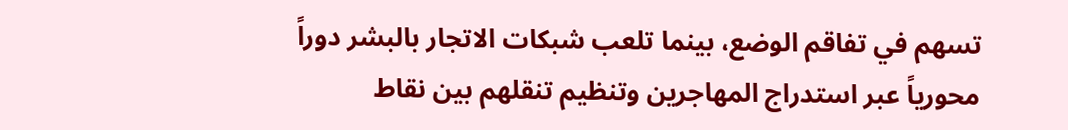تسهم في تفاقم الوضع، بينما تلعب شبكات الاتجار بالبشر دوراً محورياً عبر استدراج المهاجرين وتنظيم تنقلهم بين نقاط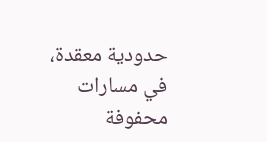حدودية معقدة، في مسارات محفوفة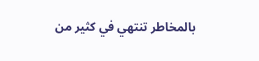بالمخاطر تنتهي في كثير من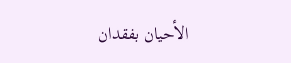الأحيان بفقدان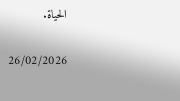الحياة.

26/02/2026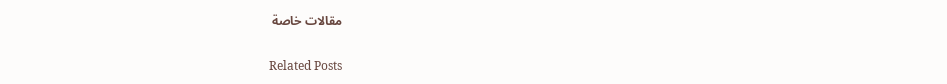مقالات خاصة

Related Posts